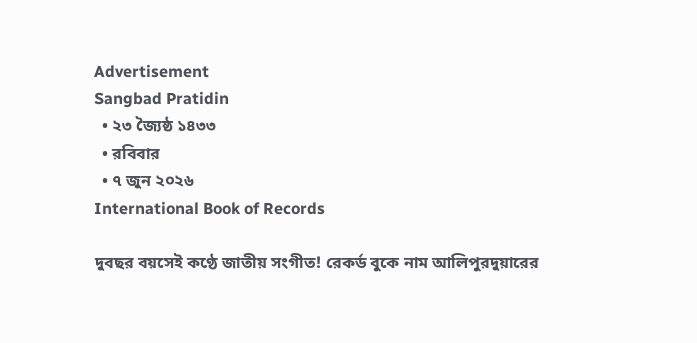Advertisement
Sangbad Pratidin
  • ২৩ জ্যৈষ্ঠ ১৪৩৩
  • রবিবার
  • ৭ জুন ২০২৬
International Book of Records

দুবছর বয়সেই কণ্ঠে জাতীয় সংগীত! রেকর্ড বুকে নাম আলিপুরদুয়ারের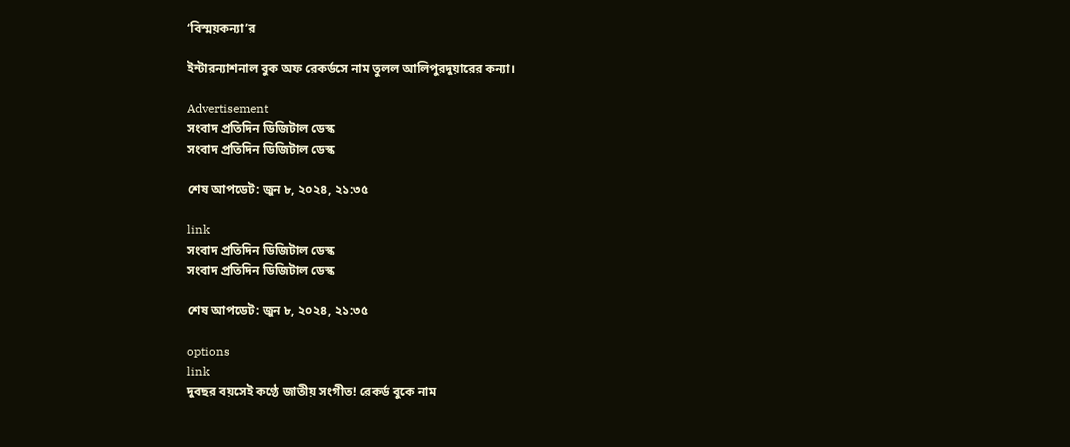‘বিস্ময়কন্যা’র

ইন্টারন্যাশনাল বুক অফ রেকর্ডসে নাম তুলল আলিপুরদুয়ারের কন্যা।

Advertisement
সংবাদ প্রতিদিন ডিজিটাল ডেস্ক
সংবাদ প্রতিদিন ডিজিটাল ডেস্ক

শেষ আপডেট: জুন ৮, ২০২৪, ২১:৩৫

link
সংবাদ প্রতিদিন ডিজিটাল ডেস্ক
সংবাদ প্রতিদিন ডিজিটাল ডেস্ক

শেষ আপডেট: জুন ৮, ২০২৪, ২১:৩৫

options
link
দুবছর বয়সেই কণ্ঠে জাতীয় সংগীত! রেকর্ড বুকে নাম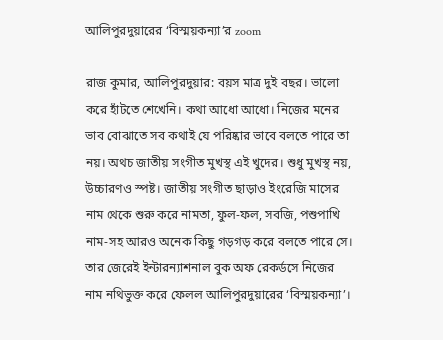আলিপুরদুয়ারের ‘বিস্ময়কন্যা’র zoom

রাজ কুমার, আলিপুরদুয়ার: বয়স মাত্র দুই বছর। ভালো করে হাঁটতে শেখেনি। কথা আধো আধো। নিজের মনের ভাব বোঝাতে সব কথাই যে পরিষ্কার ভাবে বলতে পারে তা নয়। অথচ জাতীয় সংগীত মুখস্থ এই খুদের। শুধু মুখস্থ নয়, উচ্চারণও স্পষ্ট। জাতীয় সংগীত ছাড়াও ইংরেজি মাসের নাম থেকে শুরু করে নামতা, ফুল-ফল, সবজি, পশুপাখি নাম-সহ আরও অনেক কিছু গড়গড় করে বলতে পারে সে। তার জেরেই ইন্টারন্যাশনাল বুক অফ রেকর্ডসে নিজের নাম নথিভুক্ত করে ফেলল আলিপুরদুয়ারের ‘বিস্ময়কন্যা’।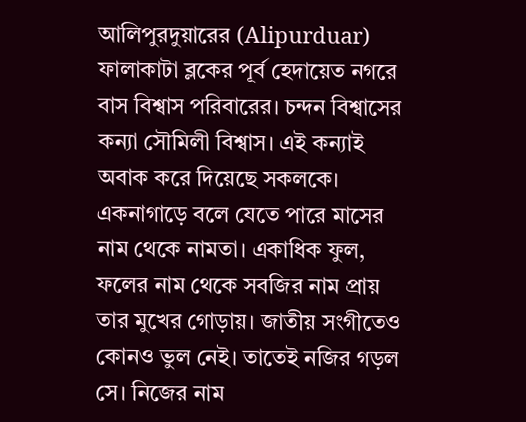আলিপুরদুয়ারের (Alipurduar) ফালাকাটা ব্লকের পূর্ব হেদায়েত নগরে বাস বিশ্বাস পরিবারের। চন্দন বিশ্বাসের কন্যা সৌমিলী বিশ্বাস। এই কন্যাই অবাক করে দিয়েছে সকলকে। একনাগাড়ে বলে যেতে পারে মাসের নাম থেকে নামতা। একাধিক ফুল, ফলের নাম থেকে সবজির নাম প্রায় তার মুখের গোড়ায়। জাতীয় সংগীতেও কোনও ভুল নেই। তাতেই নজির গড়ল সে। নিজের নাম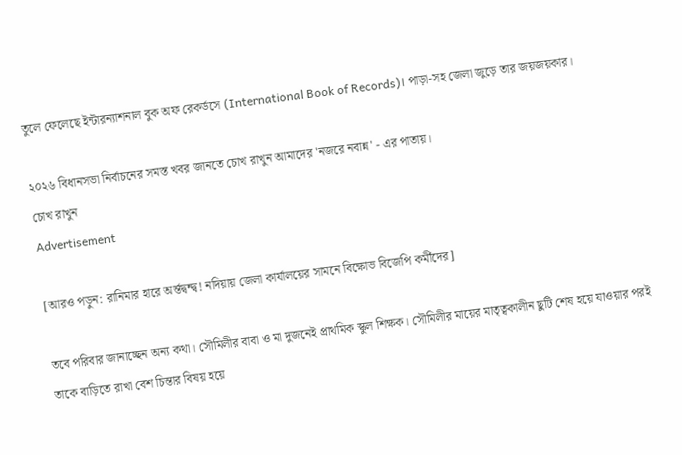তুলে ফেলেছে ইন্টারন্যাশনাল বুক অফ রেকর্ডসে (International Book of Records)। পাড়া-সহ জেলা জুড়ে তার জয়জয়কার।

২০২৬ বিধানসভা নির্বাচনের সমস্ত খবর জানতে চোখ রাখুন আমাদের 'নজরে নবান্ন' - এর পাতায়।
চোখ রাখুন
Advertisement

[আরও পড়ুন: রানিমার হারে অর্ন্তদ্বন্দ্ব! নদিয়ায় জেলা কার্যালয়ের সামনে বিক্ষোভ বিজেপি কর্মীদের]

তবে পরিবার জানাচ্ছেন অন্য কথা। সৌমিলীর বাবা ও মা দুজনেই প্রাথমিক স্কুল শিক্ষক। সৌমিলীর মায়ের মাতৃত্বকালীন ছুটি শেষ হয়ে যাওয়ার পরই তাকে বাড়িতে রাখা বেশ চিন্তার বিষয় হয়ে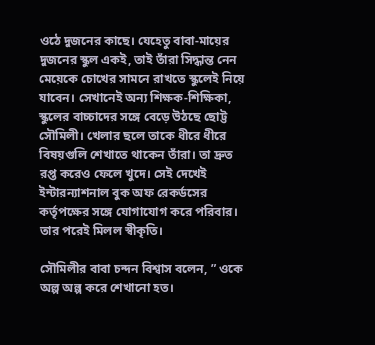ওঠে দুজনের কাছে। যেহেতু বাবা-মায়ের দুজনের স্কুল একই, তাই তাঁরা সিদ্ধান্ত নেন মেয়েকে চোখের সামনে রাখতে স্কুলেই নিয়ে যাবেন। সেখানেই অন্য শিক্ষক-শিক্ষিকা, স্কুলের বাচ্চাদের সঙ্গে বেড়ে উঠছে ছোট্ট সৌমিলী। খেলার ছলে তাকে ধীরে ধীরে বিষয়গুলি শেখাতে থাকেন তাঁরা। তা দ্রুত রপ্ত করেও ফেলে খুদে। সেই দেখেই ইন্টারন্যাশনাল বুক অফ রেকর্ডসের কর্তৃপক্ষের সঙ্গে যোগাযোগ করে পরিবার। তার পরেই মিলল স্বীকৃতি।

সৌমিলীর বাবা চন্দন বিশ্বাস বলেন, ” ওকে অল্প অল্প করে শেখানো হত।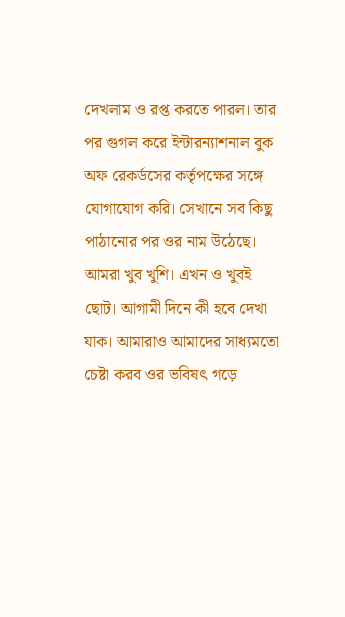দেখলাম ও রপ্ত করতে পারল। তার পর গুগল করে ইন্টারন্যাশনাল বুক অফ রেকর্ডসের কর্তৃপক্ষের সঙ্গে যোগাযোগ করি। সেখানে সব কিছু পাঠানোর পর ওর নাম উঠেছে। আমরা খুব খুশি। এখন ও খুবই ছোট। আগামী দিনে কী হবে দেখা যাক। আমারাও আমাদের সাধ্যমতো চেষ্টা করব ওর ভবিষৎ গড়ে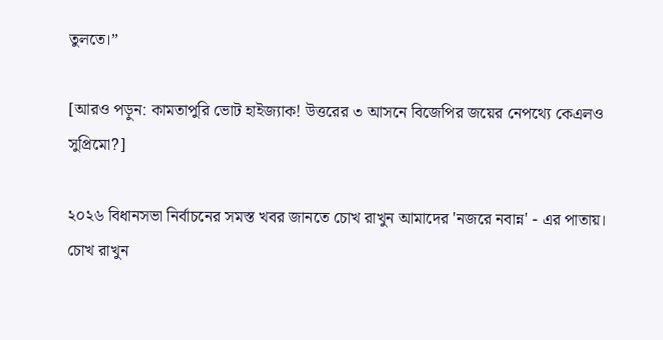তুলতে।”

[আরও পড়ুন: কামতাপুরি ভোট হাইজ্যাক! উত্তরের ৩ আসনে বিজেপির জয়ের নেপথ্যে কেএলও সুপ্রিমো?]

২০২৬ বিধানসভা নির্বাচনের সমস্ত খবর জানতে চোখ রাখুন আমাদের 'নজরে নবান্ন' - এর পাতায়।
চোখ রাখুন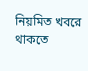নিয়মিত খবরে থাকতে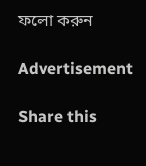ফলো করুন

Advertisement

Share this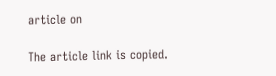article on

The article link is copied.